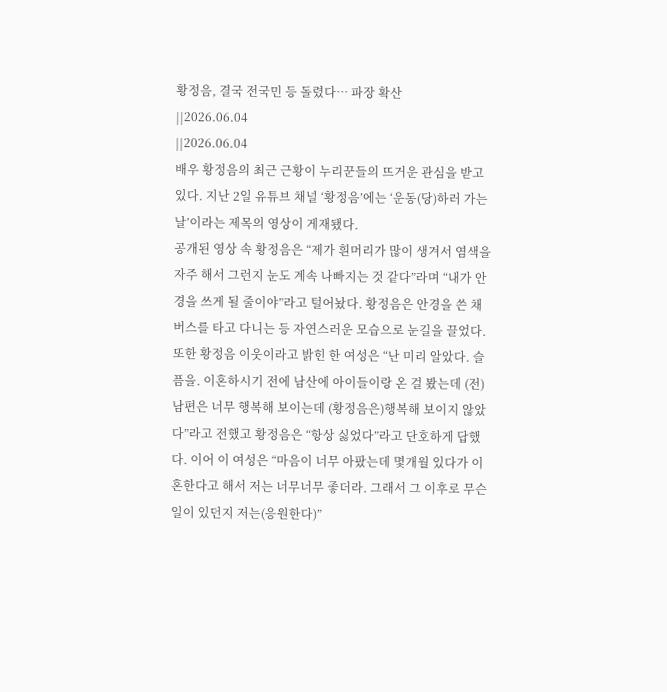황정음, 결국 전국민 등 돌렸다… 파장 확산
||2026.06.04
||2026.06.04
배우 황정음의 최근 근황이 누리꾼들의 뜨거운 관심을 받고 있다. 지난 2일 유튜브 채널 ‘황정음’에는 ‘운동(당)하러 가는 날’이라는 제목의 영상이 게재됐다.
공개된 영상 속 황정음은 “제가 흰머리가 많이 생겨서 염색을 자주 해서 그런지 눈도 계속 나빠지는 것 같다”라며 “내가 안경을 쓰게 될 줄이야”라고 털어놨다. 황정음은 안경을 쓴 채 버스를 타고 다니는 등 자연스러운 모습으로 눈길을 끌었다.
또한 황정음 이웃이라고 밝힌 한 여성은 “난 미리 알았다. 슬픔을. 이혼하시기 전에 남산에 아이들이랑 온 걸 봤는데 (전)남편은 너무 행복해 보이는데 (황정음은)행복해 보이지 않았다”라고 전했고 황정음은 “항상 싫었다”라고 단호하게 답했다. 이어 이 여성은 “마음이 너무 아팠는데 몇개월 있다가 이혼한다고 해서 저는 너무너무 좋더라. 그래서 그 이후로 무슨 일이 있던지 저는(응원한다)”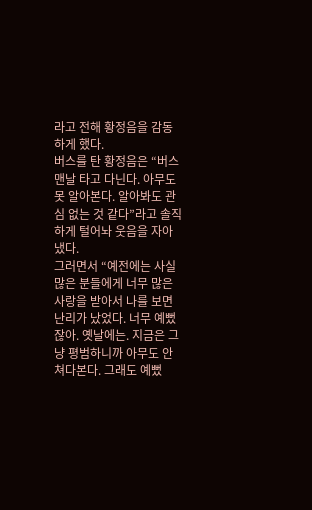라고 전해 황정음을 감동하게 했다.
버스를 탄 황정음은 “버스 맨날 타고 다닌다. 아무도 못 알아본다. 알아봐도 관심 없는 것 같다”라고 솔직하게 털어놔 웃음을 자아냈다.
그러면서 “예전에는 사실 많은 분들에게 너무 많은 사랑을 받아서 나를 보면 난리가 났었다. 너무 예뻤잖아. 옛날에는. 지금은 그냥 평범하니까 아무도 안 쳐다본다. 그래도 예뻤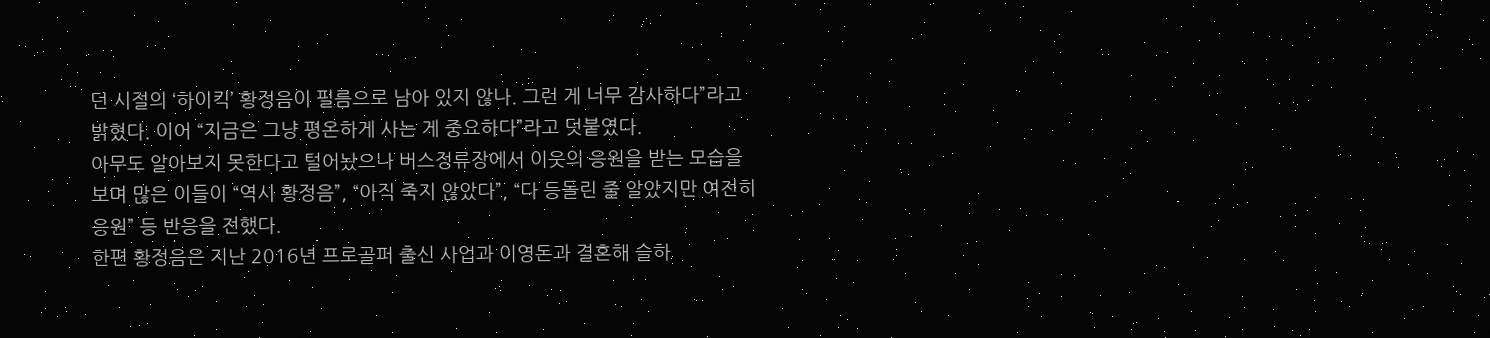던 시절의 ‘하이킥’ 황정음이 필름으로 남아 있지 않나. 그런 게 너무 감사하다”라고 밝혔다. 이어 “지금은 그냥 평온하게 사는 게 중요하다”라고 덧붙였다.
아무도 알아보지 못한다고 털어놨으나 버스정류장에서 이웃의 응원을 받는 모습을 보며 많은 이들이 “역시 황정음”, “아직 죽지 않았다”, “다 등돌린 줄 알았지만 여전히 응원” 등 반응을 전했다.
한편 황정음은 지난 2016년 프로골퍼 출신 사업과 이영돈과 결혼해 슬하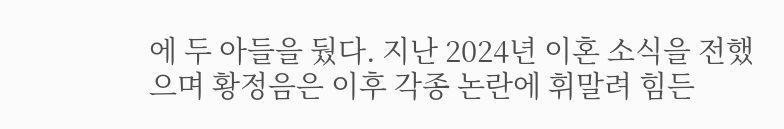에 두 아들을 뒀다. 지난 2024년 이혼 소식을 전했으며 황정음은 이후 각종 논란에 휘말려 힘든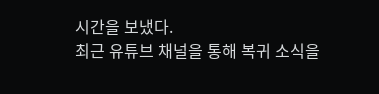시간을 보냈다.
최근 유튜브 채널을 통해 복귀 소식을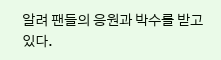알려 팬들의 응원과 박수를 받고 있다.